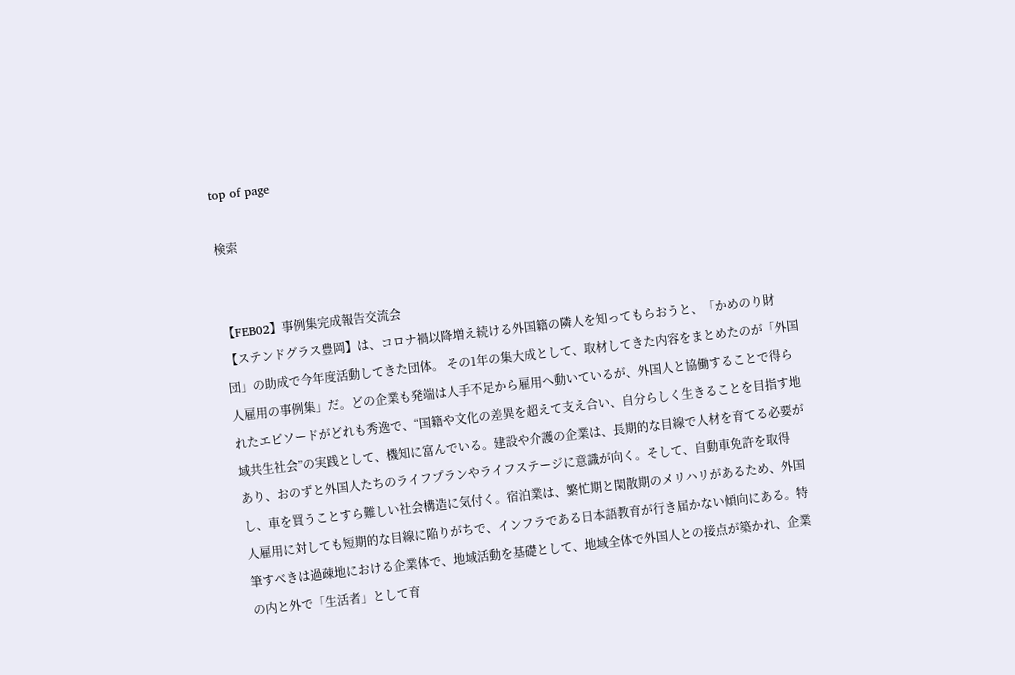top of page

検索


【FEB02】事例集完成報告交流会
【ステンドグラス豊岡】は、コロナ禍以降増え続ける外国籍の隣人を知ってもらおうと、「かめのり財団」の助成で今年度活動してきた団体。 その1年の集大成として、取材してきた内容をまとめたのが「外国人雇用の事例集」だ。どの企業も発端は人手不足から雇用へ動いているが、外国人と協働することで得られたエピソードがどれも秀逸で、“国籍や文化の差異を超えて支え合い、自分らしく生きることを目指す地域共生社会”の実践として、機知に富んでいる。建設や介護の企業は、長期的な目線で人材を育てる必要があり、おのずと外国人たちのライフプランやライフステージに意識が向く。そして、自動車免許を取得し、車を買うことすら難しい社会構造に気付く。宿泊業は、繁忙期と閑散期のメリハリがあるため、外国人雇用に対しても短期的な目線に陥りがちで、インフラである日本語教育が行き届かない傾向にある。特筆すべきは過疎地における企業体で、地域活動を基礎として、地域全体で外国人との接点が築かれ、企業の内と外で「生活者」として育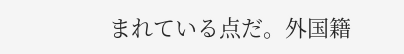まれている点だ。外国籍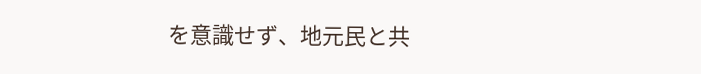を意識せず、地元民と共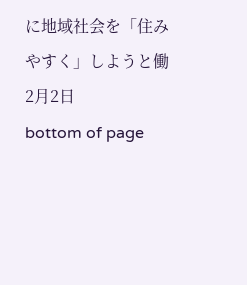に地域社会を「住みやすく」しようと働
2月2日
bottom of page